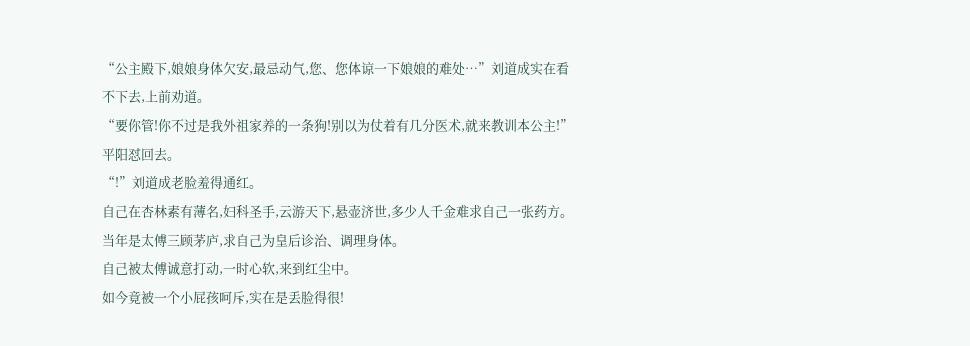“公主殿下,娘娘身体欠安,最忌动气,您、您体谅一下娘娘的难处…”刘道成实在看不下去,上前劝道。
“要你管!你不过是我外祖家养的一条狗!别以为仗着有几分医术,就来教训本公主!”平阳怼回去。
“!”刘道成老脸羞得通红。
自己在杏林素有薄名,妇科圣手,云游天下,悬壶济世,多少人千金难求自己一张药方。
当年是太傅三顾茅庐,求自己为皇后诊治、调理身体。
自己被太傅诚意打动,一时心软,来到红尘中。
如今竟被一个小屁孩呵斥,实在是丢脸得很!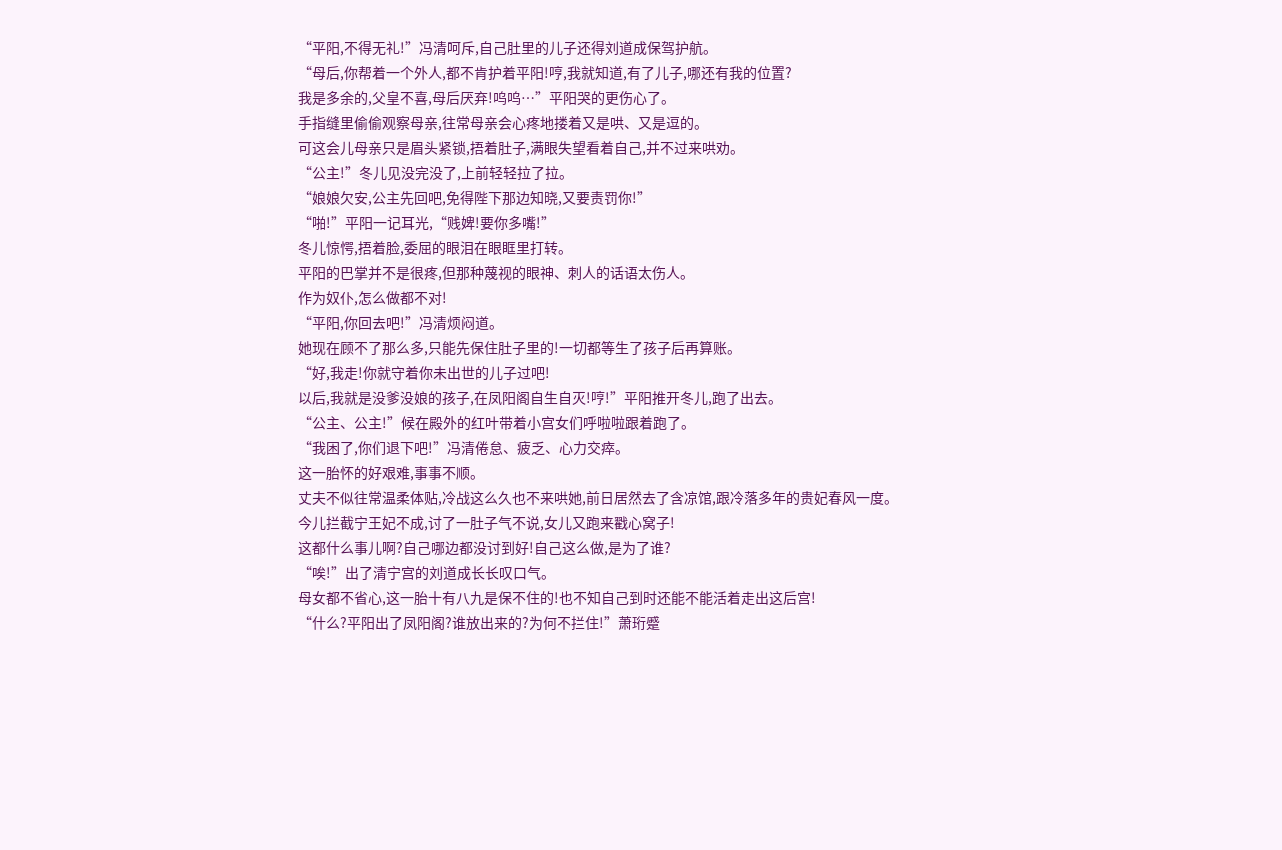“平阳,不得无礼!”冯清呵斥,自己肚里的儿子还得刘道成保驾护航。
“母后,你帮着一个外人,都不肯护着平阳!哼,我就知道,有了儿子,哪还有我的位置?
我是多余的,父皇不喜,母后厌弃!呜呜…”平阳哭的更伤心了。
手指缝里偷偷观察母亲,往常母亲会心疼地搂着又是哄、又是逗的。
可这会儿母亲只是眉头紧锁,捂着肚子,满眼失望看着自己,并不过来哄劝。
“公主!”冬儿见没完没了,上前轻轻拉了拉。
“娘娘欠安,公主先回吧,免得陛下那边知晓,又要责罚你!”
“啪!”平阳一记耳光,“贱婢!要你多嘴!”
冬儿惊愕,捂着脸,委屈的眼泪在眼眶里打转。
平阳的巴掌并不是很疼,但那种蔑视的眼神、刺人的话语太伤人。
作为奴仆,怎么做都不对!
“平阳,你回去吧!”冯清烦闷道。
她现在顾不了那么多,只能先保住肚子里的!一切都等生了孩子后再算账。
“好,我走!你就守着你未出世的儿子过吧!
以后,我就是没爹没娘的孩子,在凤阳阁自生自灭!哼!”平阳推开冬儿,跑了出去。
“公主、公主!”候在殿外的红叶带着小宫女们呼啦啦跟着跑了。
“我困了,你们退下吧!”冯清倦怠、疲乏、心力交瘁。
这一胎怀的好艰难,事事不顺。
丈夫不似往常温柔体贴,冷战这么久也不来哄她,前日居然去了含凉馆,跟冷落多年的贵妃春风一度。
今儿拦截宁王妃不成,讨了一肚子气不说,女儿又跑来戳心窝子!
这都什么事儿啊?自己哪边都没讨到好!自己这么做,是为了谁?
“唉!”出了清宁宫的刘道成长长叹口气。
母女都不省心,这一胎十有八九是保不住的!也不知自己到时还能不能活着走出这后宫!
“什么?平阳出了凤阳阁?谁放出来的?为何不拦住!”萧珩蹙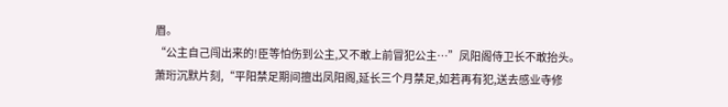眉。
“公主自己闯出来的!臣等怕伤到公主,又不敢上前冒犯公主…”凤阳阁侍卫长不敢抬头。
萧珩沉默片刻,“平阳禁足期间擅出凤阳阁,延长三个月禁足,如若再有犯,送去感业寺修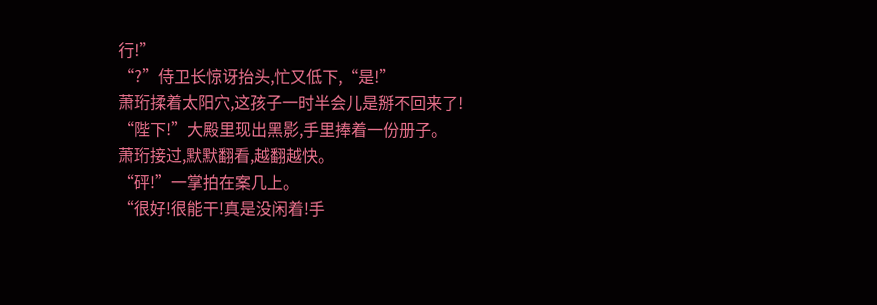行!”
“?”侍卫长惊讶抬头,忙又低下,“是!”
萧珩揉着太阳穴,这孩子一时半会儿是掰不回来了!
“陛下!”大殿里现出黑影,手里捧着一份册子。
萧珩接过,默默翻看,越翻越快。
“砰!”一掌拍在案几上。
“很好!很能干!真是没闲着!手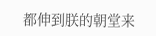都伸到朕的朝堂来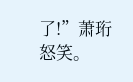了!”萧珩怒笑。